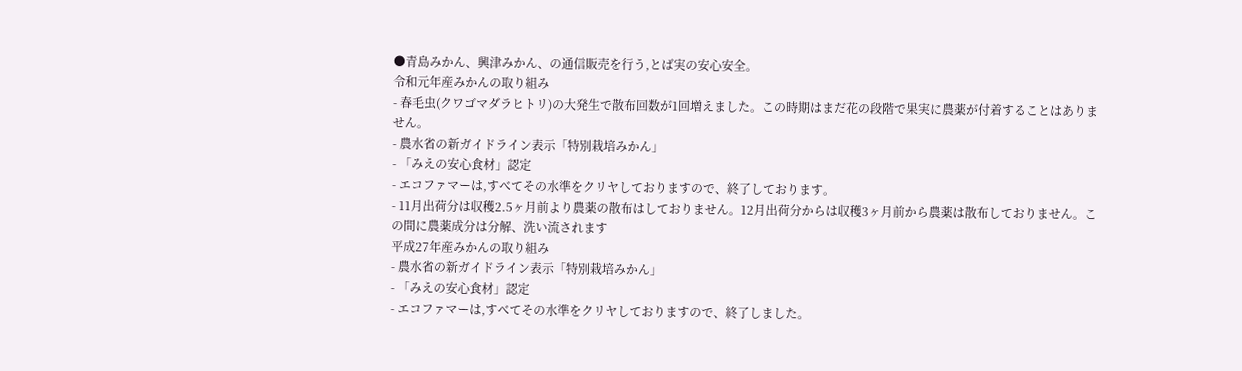●青島みかん、興津みかん、の通信販売を行う,とば実の安心安全。
令和元年産みかんの取り組み
- 春毛虫(クワゴマダラヒトリ)の大発生で散布回数が1回増えました。この時期はまだ花の段階で果実に農薬が付着することはありません。
- 農水省の新ガイドライン表示「特別栽培みかん」
- 「みえの安心食材」認定
- エコファマーは,すべてその水準をクリヤしておりますので、終了しております。
- 11月出荷分は収穫2.5ヶ月前より農薬の散布はしておりません。12月出荷分からは収穫3ヶ月前から農薬は散布しておりません。この間に農薬成分は分解、洗い流されます
平成27年産みかんの取り組み
- 農水省の新ガイドライン表示「特別栽培みかん」
- 「みえの安心食材」認定
- エコファマーは,すべてその水準をクリヤしておりますので、終了しました。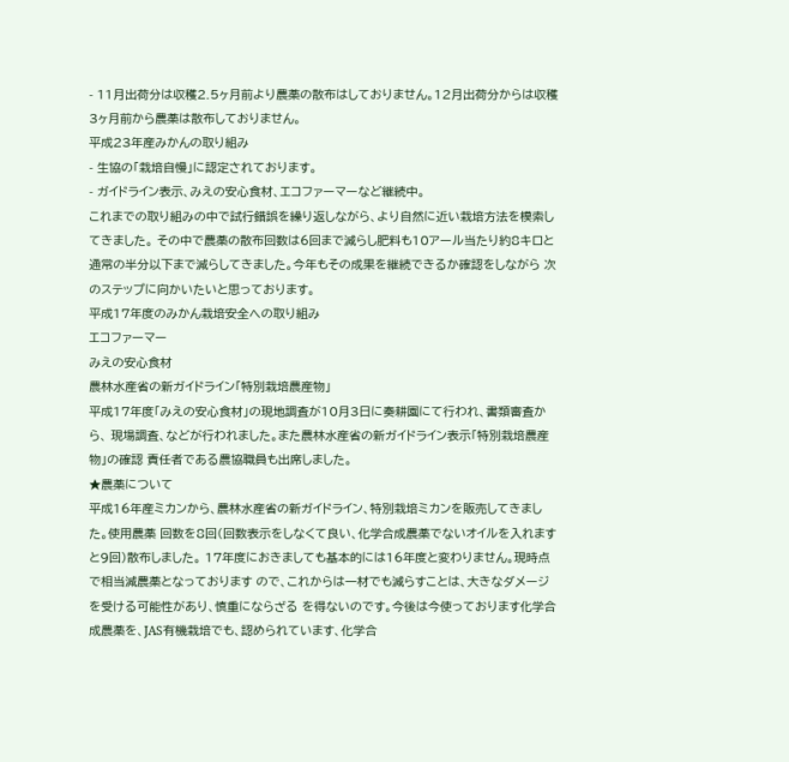- 11月出荷分は収穫2.5ヶ月前より農薬の散布はしておりません。12月出荷分からは収穫3ヶ月前から農薬は散布しておりません。
平成23年産みかんの取り組み
- 生協の「栽培自慢」に認定されております。
- ガイドライン表示、みえの安心食材、エコファーマーなど継続中。
これまでの取り組みの中で試行錯誤を繰り返しながら、より自然に近い栽培方法を模索してきました。 その中で農薬の散布回数は6回まで減らし肥料も10アール当たり約8キロと通常の半分以下まで減らしてきました。今年もその成果を継続できるか確認をしながら 次のステップに向かいたいと思っております。
平成17年度のみかん栽培安全への取り組み
エコファーマー
みえの安心食材
農林水産省の新ガイドライン「特別栽培農産物」
平成17年度「みえの安心食材」の現地調査が10月3日に奏耕園にて行われ、書類審査から、 現場調査、などが行われました。また農林水産省の新ガイドライン表示「特別栽培農産物」の確認 責任者である農協職員も出席しました。
★農薬について
平成16年産ミカンから、農林水産省の新ガイドライン、特別栽培ミカンを販売してきました。使用農薬 回数を8回(回数表示をしなくて良い、化学合成農薬でないオイルを入れますと9回)散布しました。 17年度におきましても基本的には16年度と変わりません。現時点で相当減農薬となっております ので、これからは一材でも減らすことは、大きなダメージを受ける可能性があり、慎重にならざる を得ないのです。今後は今使っております化学合成農薬を、JAS有機栽培でも、認められています、化学合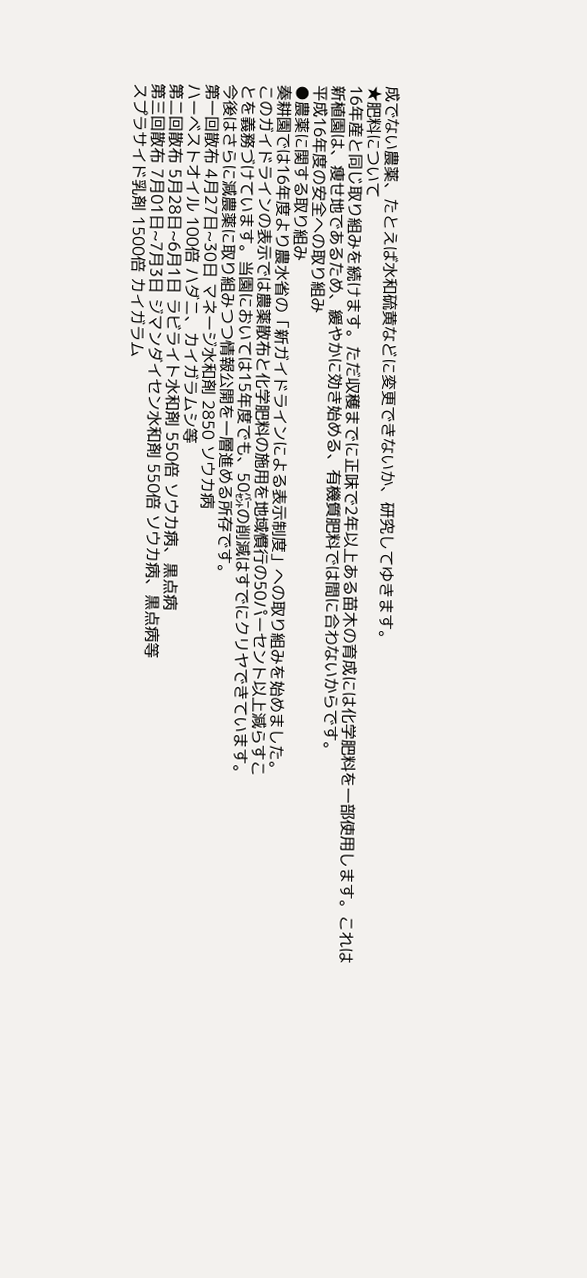成でない農薬、たとえば水和硫黄などに変更できないか、研究してゆきます。
★肥料について
16年産と同じ取り組みを続けます。ただ収穫までに正味で2年以上ある苗木の育成には化学肥料を一部使用します。これは新植園は、痩せ地であるため、緩やかに効き始める、有機質肥料では間に合わないからです。
平成16年度の安全への取り組み
●農薬に関する取り組み
奏耕園では16年度より農水省の「新ガイドラインによる表示制度」への取り組みを始めました。
このガイドラインの表示では農薬散布と化学肥料の施用を地域慣行の50パーセント以上減らすこ
とを義務づけています。当園においては15年度でも、50㌫の削減はすでにクリヤできています。
今後はさらに減農薬に取り組みつつ情報公開を一層進める所存です。
第一回散布 4月27日~30日 マネージ水和剤 2850 ソウカ病
ハーベストオイル 100倍 ハダニ、カイガラムシ等
第二回散布 5月28日~6月1日 ラビライト水和剤 550倍 ソウカ病、黒点病
第三回散布 7月01日~7月3日 ジマンダイセン水和剤 550倍 ソウカ病、黒点病等
スプラサイド乳剤 1500倍 カイガラム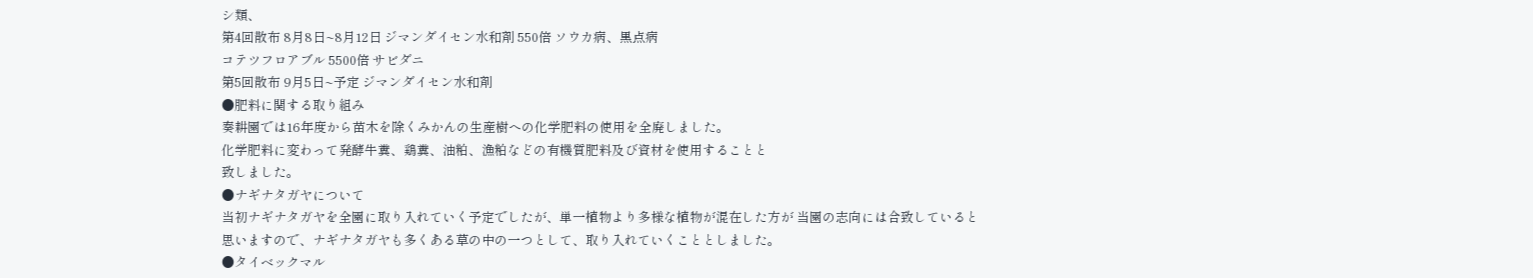シ類、
第4回散布 8月8日~8月12日 ジマンダイセン水和剤 550倍 ソウカ病、黒点病
コテツフロアブル 5500倍 サビダニ
第5回散布 9月5日~予定 ジマンダイセン水和剤
●肥料に関する取り組み
奏耕園では16年度から苗木を除くみかんの生産樹への化学肥料の使用を全廃しました。
化学肥料に変わって発酵牛糞、鶏糞、油粕、漁粕などの有機質肥料及び資材を使用することと
致しました。
●ナギナタガヤについて
当初ナギナタガヤを全園に取り入れていく予定でしたが、単一植物より多様な植物が混在した方が 当園の志向には合致していると思いますので、ナギナタガヤも多くある草の中の一つとして、取り入れていくこととしました。
●タイベックマル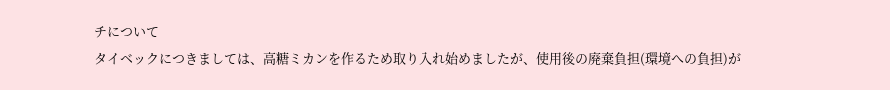チについて
タイベックにつきましては、高糖ミカンを作るため取り入れ始めましたが、使用後の廃棄負担(環境への負担)が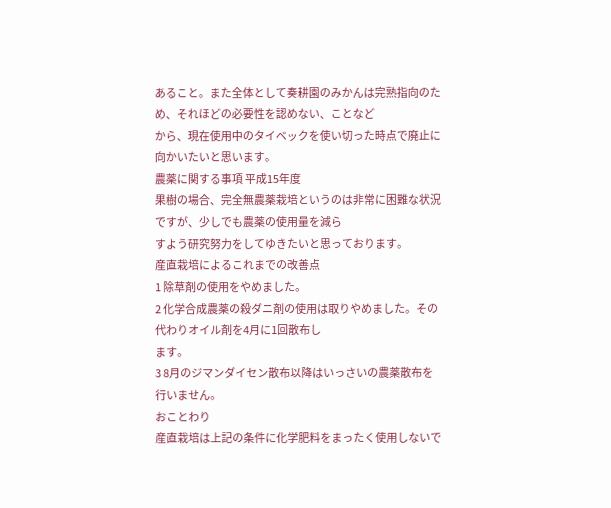あること。また全体として奏耕園のみかんは完熟指向のため、それほどの必要性を認めない、ことなど
から、現在使用中のタイベックを使い切った時点で廃止に向かいたいと思います。
農薬に関する事項 平成15年度
果樹の場合、完全無農薬栽培というのは非常に困難な状況ですが、少しでも農薬の使用量を減ら
すよう研究努力をしてゆきたいと思っております。
産直栽培によるこれまでの改善点
1 除草剤の使用をやめました。
2 化学合成農薬の殺ダニ剤の使用は取りやめました。その代わりオイル剤を4月に1回散布し
ます。
3 8月のジマンダイセン散布以降はいっさいの農薬散布を行いません。
おことわり
産直栽培は上記の条件に化学肥料をまったく使用しないで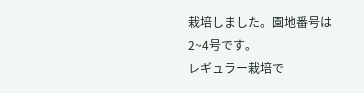栽培しました。園地番号は2~4号です。
レギュラー栽培で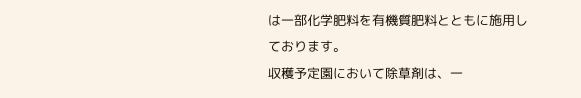は一部化学肥料を有機質肥料とともに施用しております。
収穫予定園において除草剤は、一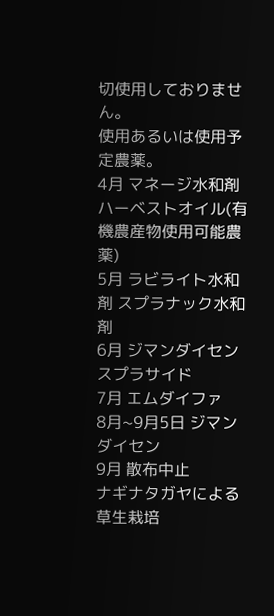切使用しておりません。
使用あるいは使用予定農薬。
4月 マネージ水和剤 ハーベストオイル(有機農産物使用可能農薬)
5月 ラビライト水和剤 スプラナック水和剤
6月 ジマンダイセン スプラサイド
7月 エムダイファ
8月~9月5日 ジマンダイセン
9月 散布中止
ナギナタガヤによる草生栽培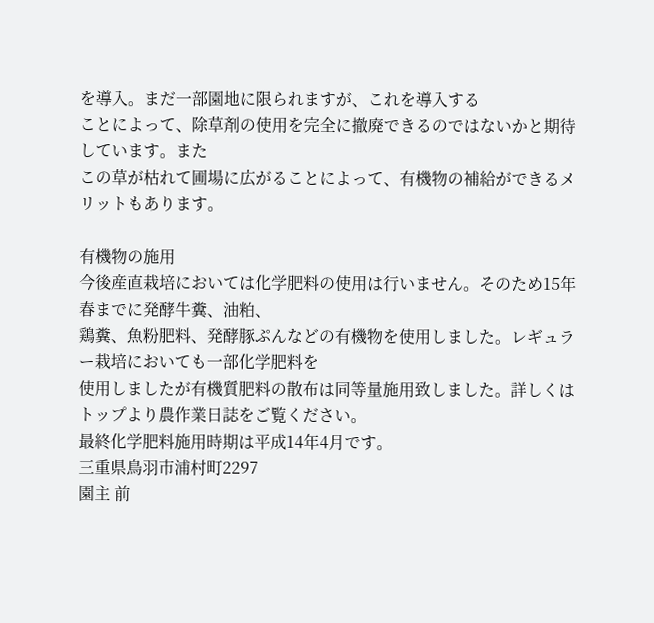を導入。まだ一部園地に限られますが、これを導入する
ことによって、除草剤の使用を完全に撤廃できるのではないかと期待しています。また
この草が枯れて圃場に広がることによって、有機物の補給ができるメリットもあります。

有機物の施用
今後産直栽培においては化学肥料の使用は行いません。そのため15年春までに発酵牛糞、油粕、
鶏糞、魚粉肥料、発酵豚ぷんなどの有機物を使用しました。レギュラー栽培においても一部化学肥料を
使用しましたが有機質肥料の散布は同等量施用致しました。詳しくはトップより農作業日誌をご覧ください。
最終化学肥料施用時期は平成14年4月です。
三重県鳥羽市浦村町2297
園主 前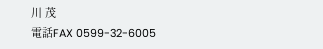川 茂
電話FAX 0599-32-6005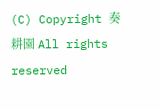(C) Copyright 奏耕園 All rights reserved